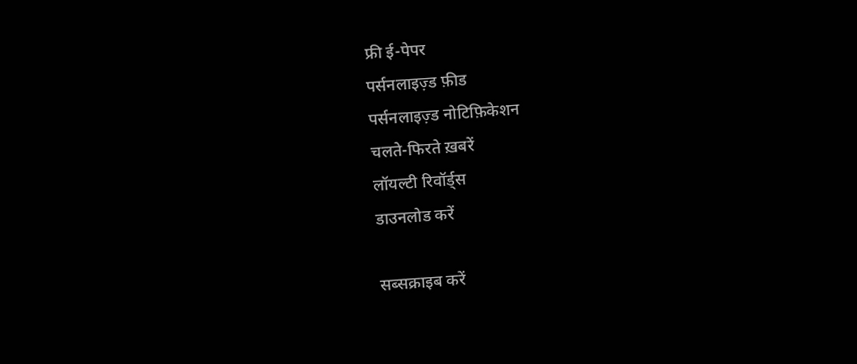फ्री ई-पेपर
पर्सनलाइज़्ड फ़ीड
पर्सनलाइज़्ड नोटिफ़िकेशन
चलते-फिरते ख़बरें
लॉयल्टी रिवॉर्ड्स
डाउनलोड करें

सब्सक्राइब करें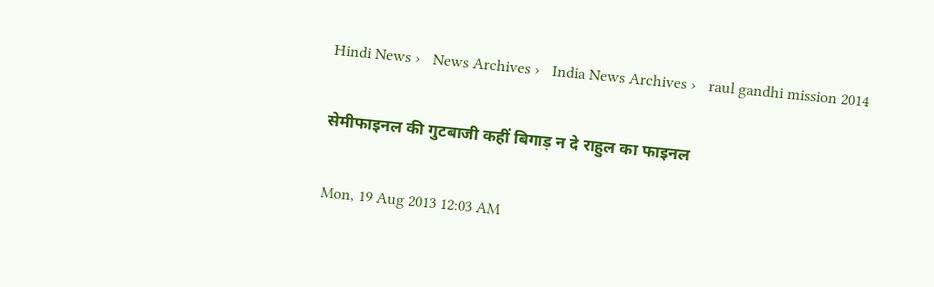Hindi News ›   News Archives ›   India News Archives ›   raul gandhi mission 2014

सेमीफाइनल की गुटबाजी कहीं बिगाड़ न दे राहुल का फाइनल

Mon, 19 Aug 2013 12:03 AM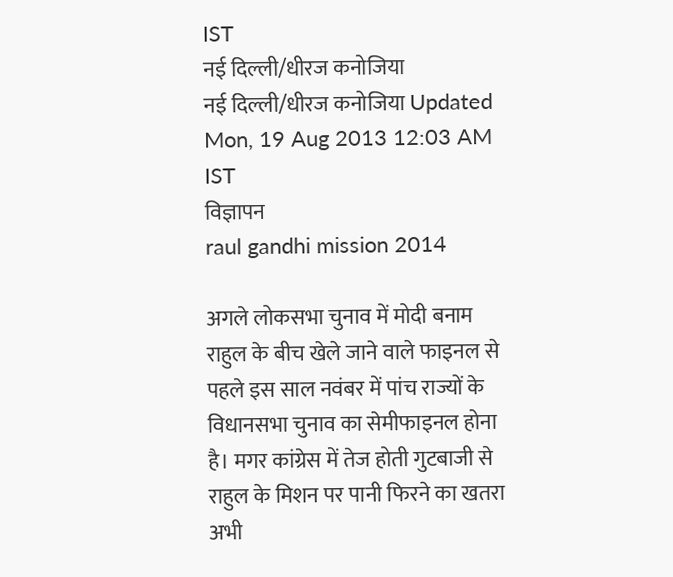IST
नई दिल्ली/धीरज कनोजिया
नई दिल्ली/धीरज कनोजिया Updated Mon, 19 Aug 2013 12:03 AM IST
विज्ञापन
raul gandhi mission 2014

अगले लोकसभा चुनाव में मोदी बनाम राहुल के बीच खेले जाने वाले फाइनल से पहले इस साल नवंबर में पांच राज्यों के विधानसभा चुनाव का सेमीफाइनल होना है। मगर कांग्रेस में तेज होती गुटबाजी से राहुल के मिशन पर पानी फिरने का खतरा अभी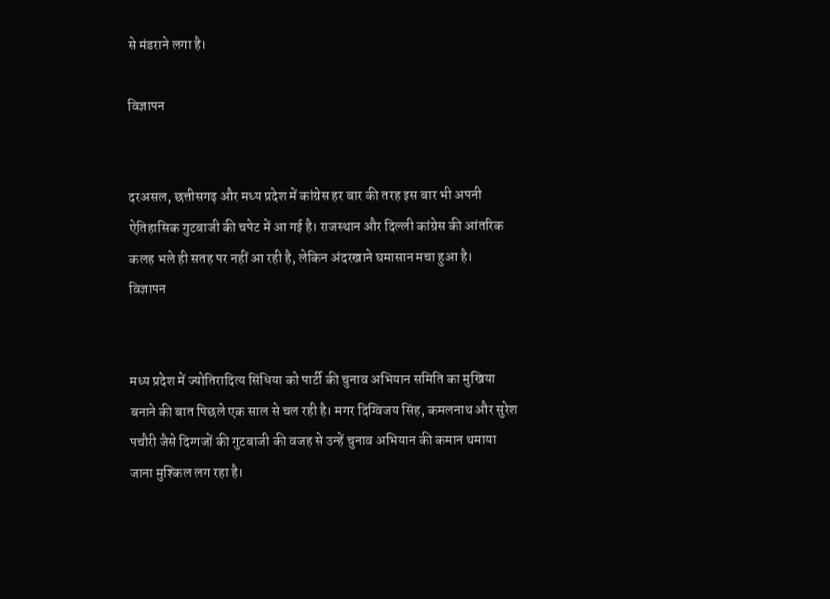से मंडराने लगा है।

विज्ञापन


दरअसल, छत्तीसगढ़ और मध्य प्रदेश में कांग्रेस हर बार की तरह इस बार भी अपनी ऐतिहासिक गुटबाजी की चपेट में आ गई है। राजस्थान और दिल्ली कांग्रेस की आंतरिक कलह भले ही सतह पर नहीं आ रही है, लेकिन अंदरखाने घमासान मचा हुआ है।
विज्ञापन


मध्य प्रदेश में ज्योतिरादित्य सिंधिया को पार्टी की चुनाव अभियान समिति का मुखिया बनाने की बात पिछले एक साल से चल रही है। मगर दिग्विजय सिंह, कमलनाथ और सुरेश पचौरी जैसे दिग्गजों की गुटबाजी की वजह से उन्हें चुनाव अभियान की कमान थमाया जाना मुश्किल लग रहा है।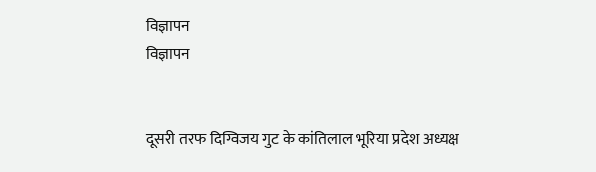विज्ञापन
विज्ञापन


दूसरी तरफ दिग्विजय गुट के कांतिलाल भूरिया प्रदेश अध्यक्ष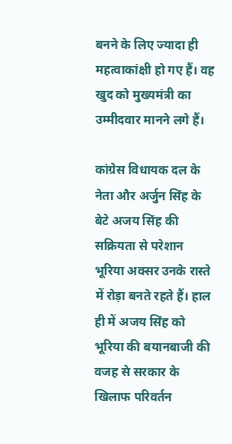बनने के लिए ज्यादा ही महत्वाकांक्षी हो गए हैं। वह खुद को मुख्यमंत्री का उम्मीदवार मानने लगे हैं।

कांग्रेस विधायक दल के नेता और अर्जुन सिंह के बेटे अजय सिंह की सक्रियता से परेशान भूरिया अक्सर उनके रास्ते में रोड़ा बनते रहते हैं। हाल ही में अजय सिंह को भूरिया की बयानबाजी की वजह से सरकार के खिलाफ परिवर्तन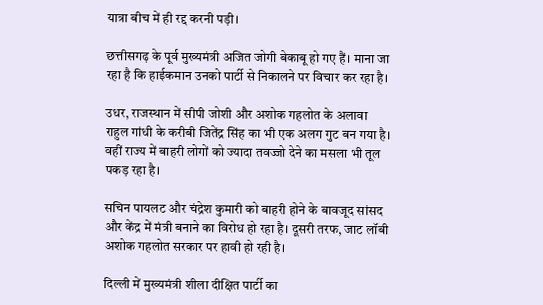यात्रा बीच में ही रद्द करनी पड़ी।

छत्तीसगढ़ के पूर्व मुख्यमंत्री अजित जोगी बेकाबू हो गए हैं। माना जा रहा है कि हाईकमान उनको पार्टी से निकालने पर विचार कर रहा है।

उधर, राजस्थान में सीपी जोशी और अशोक गहलोत के अलावा राहुल गांधी के करीबी जितेंद्र सिंह का भी एक अलग गुट बन गया है। वहीं राज्य में बाहरी लोगों को ज्यादा तवज्जो देने का मसला भी तूल पकड़ रहा है।

सचिन पायलट और चंद्रेश कुमारी को बाहरी होने के बावजूद सांसद और केंद्र में मंत्री बनाने का विरोध हो रहा है। दूसरी तरफ, जाट लॉबी अशोक गहलोत सरकार पर हावी हो रही है।

दिल्ली में मुख्यमंत्री शीला दीक्षित पार्टी का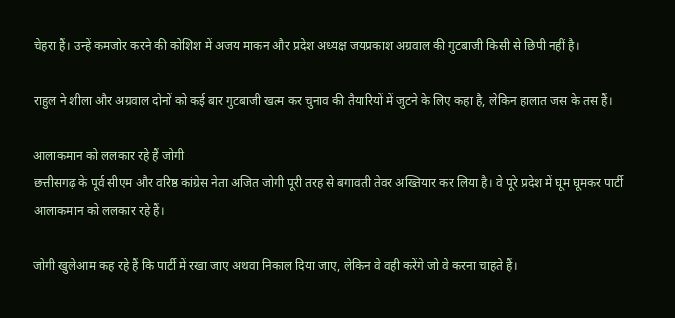चेहरा हैं। उन्हें कमजोर करने की कोशिश में अजय माकन और प्रदेश अध्यक्ष जयप्रकाश अग्रवाल की गुटबाजी किसी से छिपी नहीं है।

राहुल ने शीला और अग्रवाल दोनों को कई बार गुटबाजी खत्म कर चुनाव की तैयारियों में जुटने के लिए कहा है, लेकिन हालात जस के तस हैं।

आलाकमान को ललकार रहे हैं जोगी
छत्तीसगढ़ के पूर्व सीएम और वरिष्ठ कांग्रेस नेता अजित जोगी पूरी तरह से बगावती तेवर अख्तियार कर लिया है। वे पूरे प्रदेश में घूम घूमकर पार्टी आलाकमान को ललकार रहे हैं।

जोगी खुलेआम कह रहे हैं कि पार्टी में रखा जाए अथवा निकाल दिया जाए, लेकिन वे वही करेंगे जो वे करना चाहते हैं।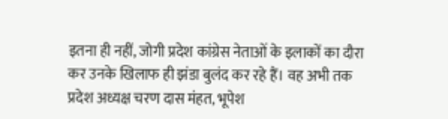इतना ही नहीं, जोगी प्रदेश कांग्रेस नेताओं के इलाकों का दौरा कर उनके खिलाफ ही झंडा बुलंद कर रहे हैं। वह अभी तक प्रदेश अध्यक्ष चरण दास मंहत, भूपेश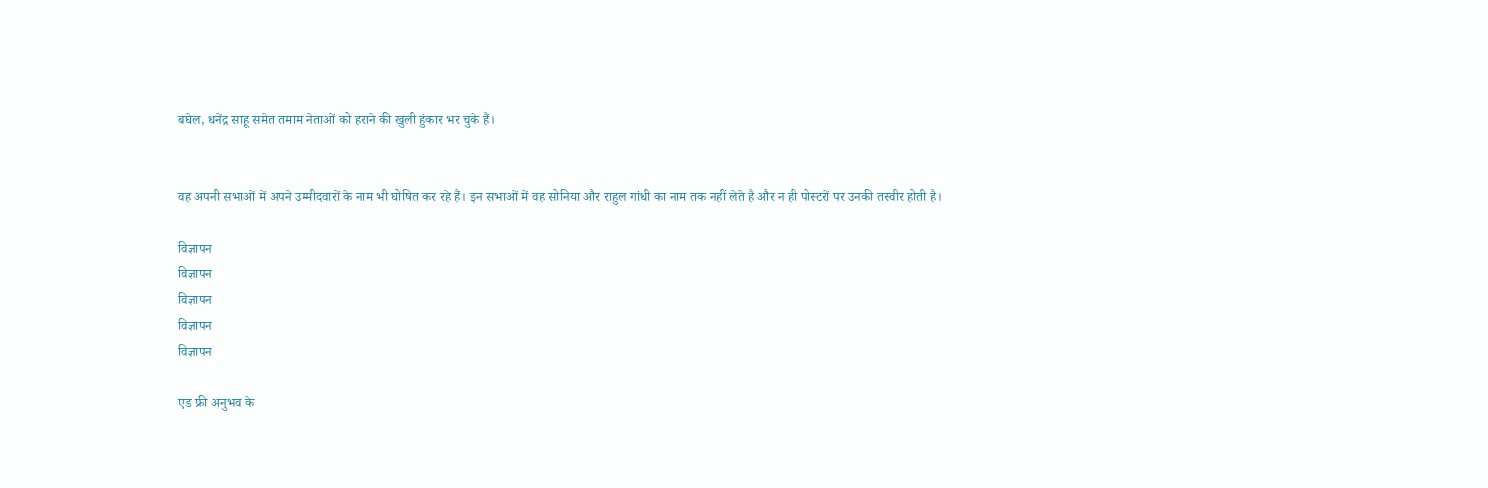बघेल, धनेंद्र साहू समेत तमाम नेताओं को हराने की खुली हुंकार भर चुके हैं।


वह अपनी सभाओं में अपने उम्मीदवारों के नाम भी घोषित कर रहे हैं। इन सभाओं में वह सोनिया और राहुल गांधी का नाम तक नहीं लेते है और न ही पोस्टरों पर उनकी तस्वीर होती है।

विज्ञापन
विज्ञापन
विज्ञापन
विज्ञापन
विज्ञापन

एड फ्री अनुभव के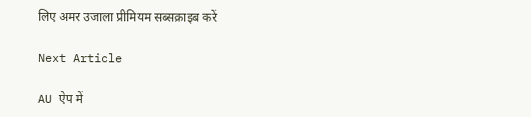लिए अमर उजाला प्रीमियम सब्सक्राइब करें

Next Article

AU ऐप में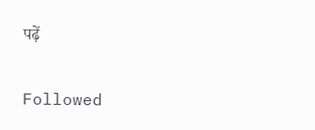पढ़ें

Followed